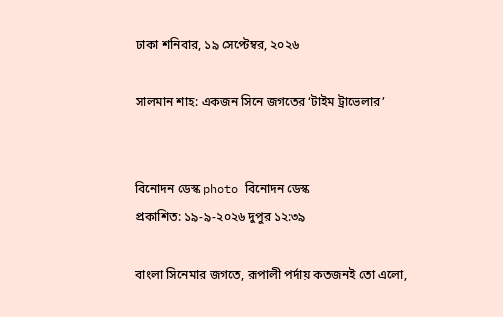ঢাকা শনিবার, ১৯ সেপ্টেম্বর, ২০২৬

সালমান শাহ: একজন সিনে জগতের ‘টাইম ট্রাভেলার’


বিনোদন ডেস্ক photo বিনোদন ডেস্ক
প্রকাশিত: ১৯-৯-২০২৬ দুপুর ১২:৩৯

বাংলা সিনেমার জগতে, রূপালী পর্দায় কতজনই তো এলো,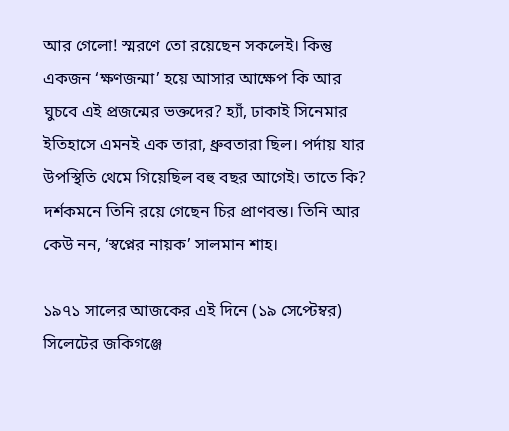আর গেলো! স্মরণে তো রয়েছেন সকলেই। কিন্তু একজন ‘ক্ষণজন্মা’ হয়ে আসার আক্ষেপ কি আর ঘুচবে এই প্রজন্মের ভক্তদের? হ্যাঁ, ঢাকাই সিনেমার ইতিহাসে এমনই এক তারা, ধ্রুবতারা ছিল। পর্দায় যার উপস্থিতি থেমে গিয়েছিল বহু বছর আগেই। তাতে কি? দর্শকমনে তিনি রয়ে গেছেন চির প্রাণবন্ত। তিনি আর কেউ নন, ‘স্বপ্নের নায়ক’ সালমান শাহ।

১৯৭১ সালের আজকের এই দিনে (১৯ সেপ্টেম্বর) সিলেটের জকিগঞ্জে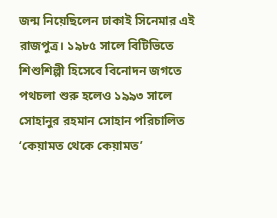জন্ম নিয়েছিলেন ঢাকাই সিনেমার এই রাজপুত্র। ১৯৮৫ সালে বিটিভিতে শিশুশিল্পী হিসেবে বিনোদন জগতে পথচলা শুরু হলেও ১৯৯৩ সালে সোহানুর রহমান সোহান পরিচালিত ‘কেয়ামত থেকে কেয়ামত’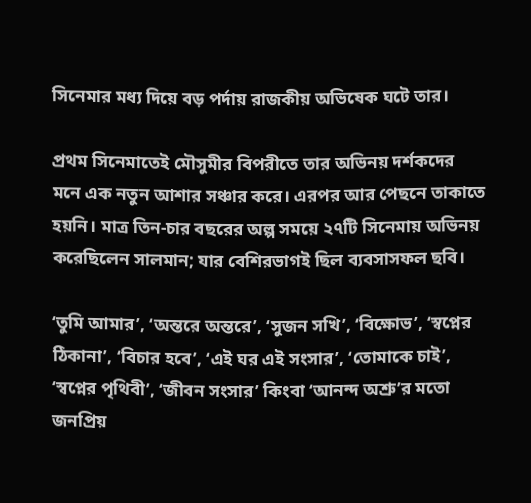সিনেমার মধ্য দিয়ে বড় পর্দায় রাজকীয় অভিষেক ঘটে তার।

প্রথম সিনেমাতেই মৌসুমীর বিপরীতে তার অভিনয় দর্শকদের মনে এক নতুন আশার সঞ্চার করে। এরপর আর পেছনে তাকাতে হয়নি। মাত্র তিন-চার বছরের অল্প সময়ে ২৭টি সিনেমায় অভিনয় করেছিলেন সালমান; যার বেশিরভাগই ছিল ব্যবসাসফল ছবি।

‘তুমি আমার’, ‘অন্তরে অন্তরে’, ‘সুজন সখি’, ‘বিক্ষোভ’, ‘স্বপ্নের ঠিকানা’, ‘বিচার হবে’, ‘এই ঘর এই সংসার’, ‘তোমাকে চাই’, ‘স্বপ্নের পৃথিবী’, ‘জীবন সংসার’ কিংবা ‘আনন্দ অশ্রু’র মতো জনপ্রিয়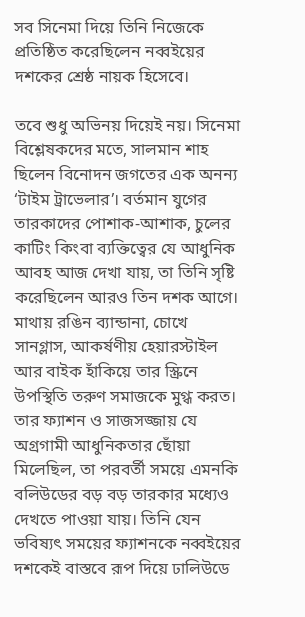সব সিনেমা দিয়ে তিনি নিজেকে প্রতিষ্ঠিত করেছিলেন নব্বইয়ের দশকের শ্রেষ্ঠ নায়ক হিসেবে।

তবে শুধু অভিনয় দিয়েই নয়। সিনেমা বিশ্লেষকদের মতে, সালমান শাহ ছিলেন বিনোদন জগতের এক অনন্য ‘টাইম ট্রাভেলার’। বর্তমান যুগের তারকাদের পোশাক-আশাক, চুলের কাটিং কিংবা ব্যক্তিত্বের যে আধুনিক আবহ আজ দেখা যায়, তা তিনি সৃষ্টি করেছিলেন আরও তিন দশক আগে। মাথায় রঙিন ব্যান্ডানা, চোখে সানগ্লাস, আকর্ষণীয় হেয়ারস্টাইল আর বাইক হাঁকিয়ে তার স্ক্রিনে উপস্থিতি তরুণ সমাজকে মুগ্ধ করত। তার ফ্যাশন ও সাজসজ্জায় যে অগ্রগামী আধুনিকতার ছোঁয়া মিলেছিল, তা পরবর্তী সময়ে এমনকি বলিউডের বড় বড় তারকার মধ্যেও দেখতে পাওয়া যায়। তিনি যেন ভবিষ্যৎ সময়ের ফ্যাশনকে নব্বইয়ের দশকেই বাস্তবে রূপ দিয়ে ঢালিউডে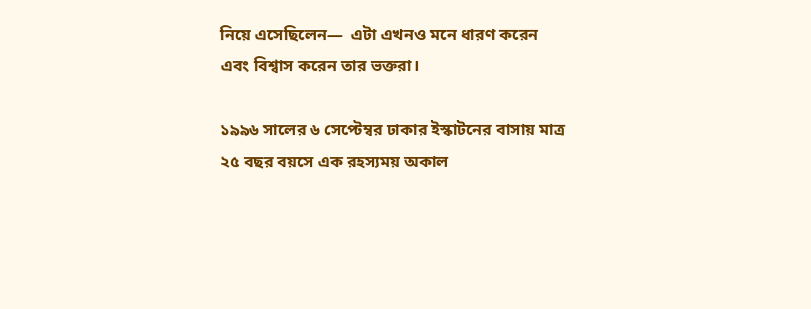নিয়ে এসেছিলেন—  এটা এখনও মনে ধারণ করেন এবং বিশ্বাস করেন তার ভক্তরা।

১৯৯৬ সালের ৬ সেপ্টেম্বর ঢাকার ইস্কাটনের বাসায় মাত্র ২৫ বছর বয়সে এক রহস্যময় অকাল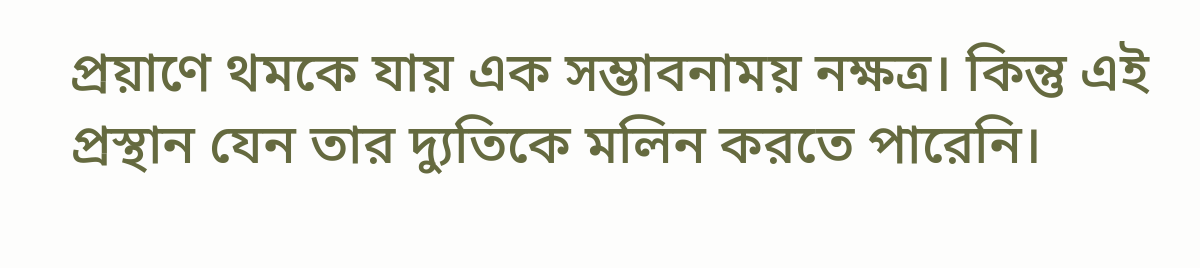প্রয়াণে থমকে যায় এক সম্ভাবনাময় নক্ষত্র। কিন্তু এই প্রস্থান যেন তার দ্যুতিকে মলিন করতে পারেনি।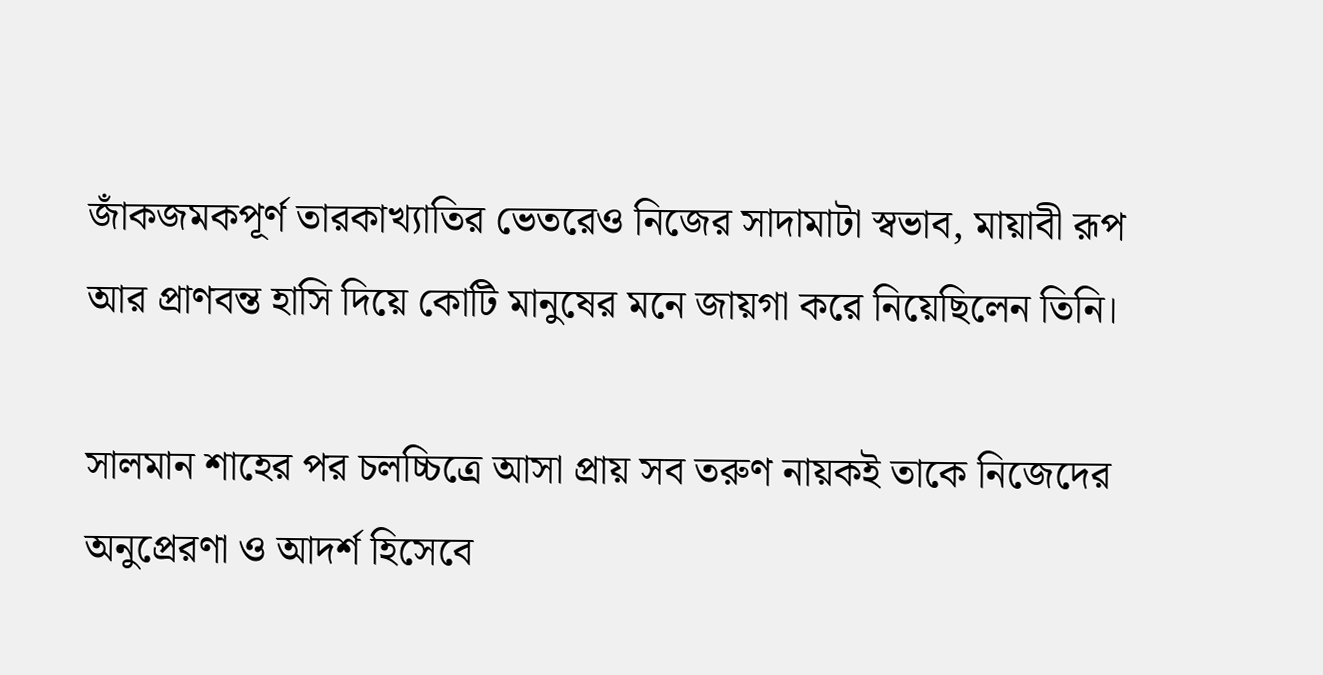জাঁকজমকপূর্ণ তারকাখ্যাতির ভেতরেও নিজের সাদামাটা স্বভাব, মায়াবী রূপ আর প্রাণবন্ত হাসি দিয়ে কোটি মানুষের মনে জায়গা করে নিয়েছিলেন তিনি।

সালমান শাহের পর চলচ্চিত্রে আসা প্রায় সব তরুণ নায়কই তাকে নিজেদের অনুপ্রেরণা ও আদর্শ হিসেবে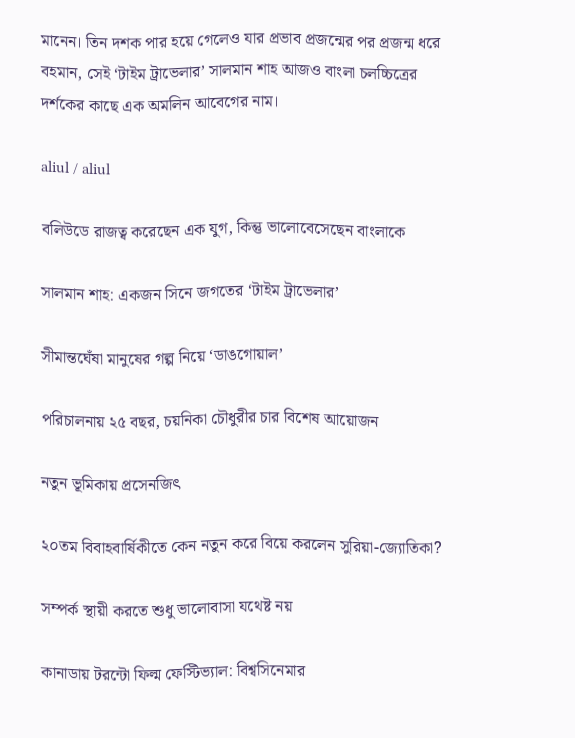মানেন। তিন দশক পার হয়ে গেলেও যার প্রভাব প্রজন্মের পর প্রজন্ম ধরে বহমান, সেই ‘টাইম ট্রাভেলার’ সালমান শাহ আজও বাংলা চলচ্চিত্রের দর্শকের কাছে এক অমলিন আবেগের নাম।

aliul / aliul

বলিউডে রাজত্ব করেছেন এক যুগ, কিন্তু ভালোবেসেছেন বাংলাকে

সালমান শাহ: একজন সিনে জগতের ‘টাইম ট্রাভেলার’

সীমান্তঘেঁষা মানুষের গল্প নিয়ে ‘ডাঙগোয়াল’

পরিচালনায় ২৫ বছর, চয়নিকা চৌধুরীর চার বিশেষ আয়োজন

নতুন ভূমিকায় প্রসেনজিৎ

২০তম বিবাহবার্ষিকীতে কেন নতুন করে বিয়ে করলেন সুরিয়া-জ্যোতিকা?

সম্পর্ক স্থায়ী করতে শুধু ভালোবাসা যথেষ্ট নয়

কানাডায় টরন্টো ফিল্ম ফেস্টিভ্যাল: বিশ্বসিনেমার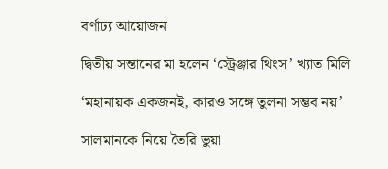বর্ণাঢ্য আয়োজন

দ্বিতীয় সন্তানের মা হলেন ‘স্ট্রেঞ্জার থিংস’ খ্যাত মিলি

‘মহানায়ক একজনই, কারও সঙ্গে তুলনা সম্ভব নয়’

সালমানকে নিয়ে তৈরি ভুয়া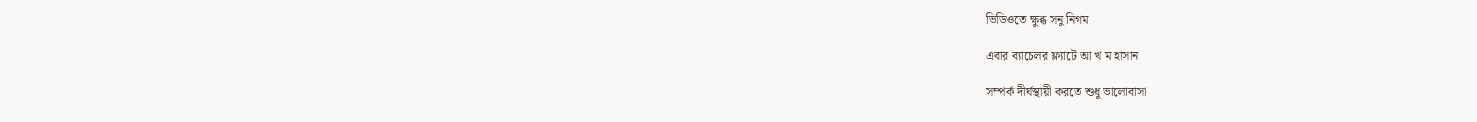ভিডিওতে ক্ষুব্ধ সনু নিগম

এবার ব্যাচেলর ফ্ল্যাটে আ খ ম হাসান

সম্পর্ক দীর্ঘস্থায়ী করতে শুধু ভালোবাসা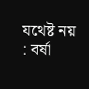যথেষ্ট নয় : বর্ষা